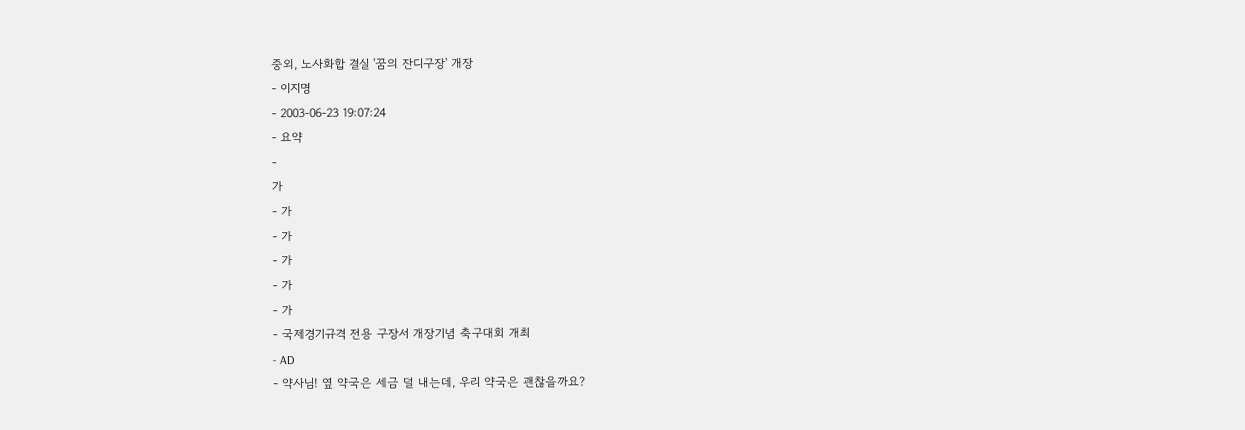중외, 노사화합 결실 '꿈의 잔디구장' 개장
- 이지명
- 2003-06-23 19:07:24
- 요약
-
가
- 가
- 가
- 가
- 가
- 가
- 국제경기규격 전용 구장서 개장기념 축구대회 개최
- AD
- 약사님! 옆 약국은 세금 덜 내는데, 우리 약국은 괜찮을까요?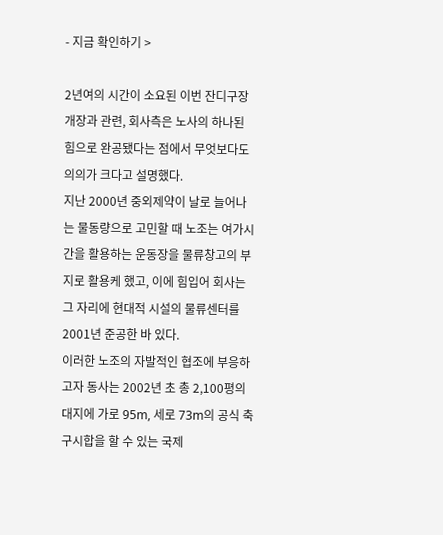- 지금 확인하기 >

2년여의 시간이 소요된 이번 잔디구장 개장과 관련, 회사측은 노사의 하나된 힘으로 완공됐다는 점에서 무엇보다도 의의가 크다고 설명했다.
지난 2000년 중외제약이 날로 늘어나는 물동량으로 고민할 때 노조는 여가시간을 활용하는 운동장을 물류창고의 부지로 활용케 했고, 이에 힘입어 회사는 그 자리에 현대적 시설의 물류센터를 2001년 준공한 바 있다.
이러한 노조의 자발적인 협조에 부응하고자 동사는 2002년 초 총 2,100평의 대지에 가로 95m, 세로 73m의 공식 축구시합을 할 수 있는 국제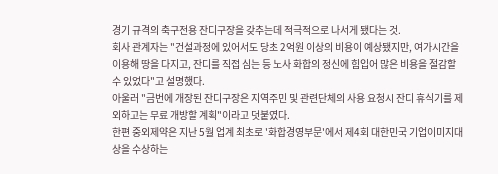경기 규격의 축구전용 잔디구장을 갖추는데 적극적으로 나서게 됐다는 것.
회사 관계자는 "건설과정에 있어서도 당초 2억원 이상의 비용이 예상됐지만, 여가시간을 이용해 땅을 다지고, 잔디를 직접 심는 등 노사 화합의 정신에 힘입어 많은 비용을 절감할 수 있었다"고 설명했다.
아울러 "금번에 개장된 잔디구장은 지역주민 및 관련단체의 사용 요청시 잔디 휴식기를 제외하고는 무료 개방할 계획"이라고 덧붙였다.
한편 중외제약은 지난 5월 업계 최초로 '화합경영부문'에서 제4회 대한민국 기업이미지대상을 수상하는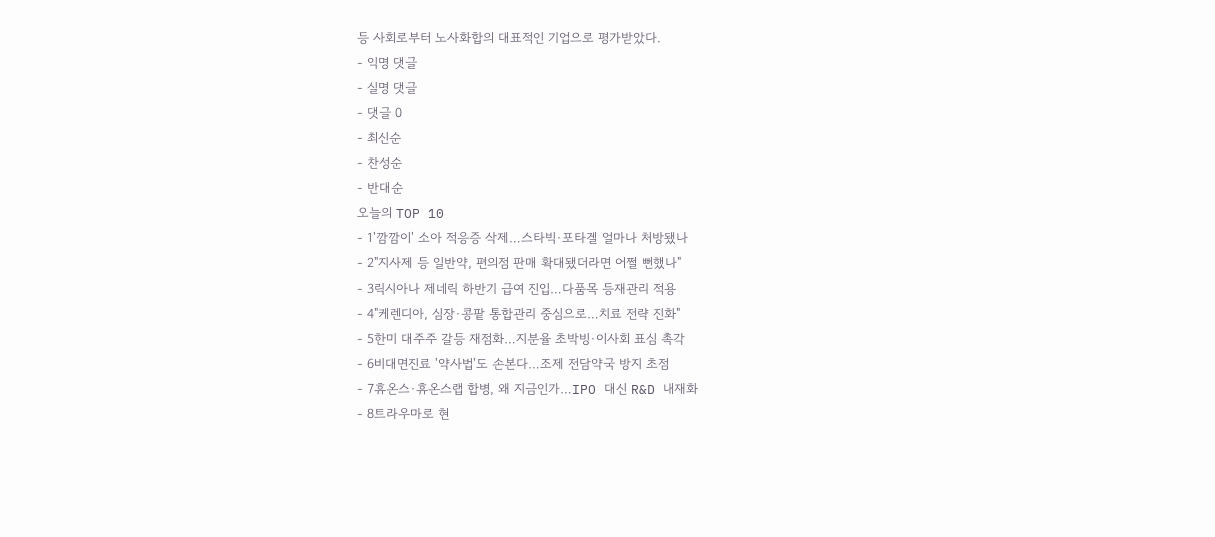등 사회로부터 노사화합의 대표적인 기업으로 평가받았다.
- 익명 댓글
- 실명 댓글
- 댓글 0
- 최신순
- 찬성순
- 반대순
오늘의 TOP 10
- 1'깜깜이' 소아 적응증 삭제…스타빅·포타겔 얼마나 처방됐나
- 2"지사제 등 일반약, 편의점 판매 확대됐더라면 어쩔 뻔했나"
- 3릭시아나 제네릭 하반기 급여 진입…다품목 등재관리 적용
- 4"케렌디아, 심장·콩팥 통합관리 중심으로…치료 전략 진화"
- 5한미 대주주 갈등 재점화…지분율 초박빙·이사회 표심 촉각
- 6비대면진료 '약사법'도 손본다…조제 전담약국 방지 초점
- 7휴온스·휴온스랩 합병, 왜 지금인가…IPO 대신 R&D 내재화
- 8트라우마로 현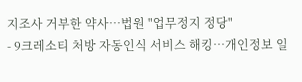지조사 거부한 약사…법원 "업무정지 정당"
- 9크레소티 처방 자동인식 서비스 해킹…개인정보 일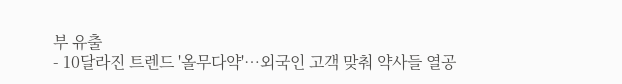부 유출
- 10달라진 트렌드 '올무다약'…외국인 고객 맞춰 약사들 열공